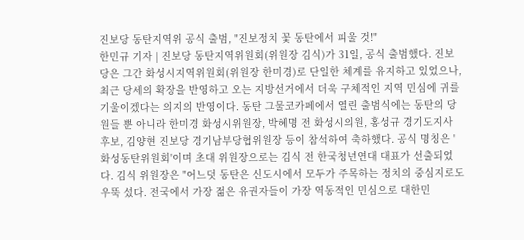진보당 동탄지역위 공식 출범, "진보정치 꽃 동탄에서 피울 것!"
한민규 기자 | 진보당 동탄지역위원회(위원장 김식)가 31일, 공식 출범했다. 진보당은 그간 화성시지역위원회(위원장 한미경)로 단일한 체계를 유지하고 있었으나, 최근 당세의 확장을 반영하고 오는 지방선거에서 더욱 구체적인 지역 민심에 귀를 기울이겠다는 의지의 반영이다. 동탄 그물코카페에서 열린 출범식에는 동탄의 당원들 뿐 아니라 한미경 화성시위원장, 박혜명 전 화성시의원, 홍성규 경기도지사 후보, 김양현 진보당 경기남부당협위원장 등이 참석하여 축하했다. 공식 명칭은 '화성동탄위원회'이며 초대 위원장으로는 김식 전 한국청년연대 대표가 선출되었다. 김식 위원장은 "어느덧 동탄은 신도시에서 모두가 주목하는 정치의 중심지로도 우뚝 섰다. 전국에서 가장 젊은 유권자들이 가장 역동적인 민심으로 대한민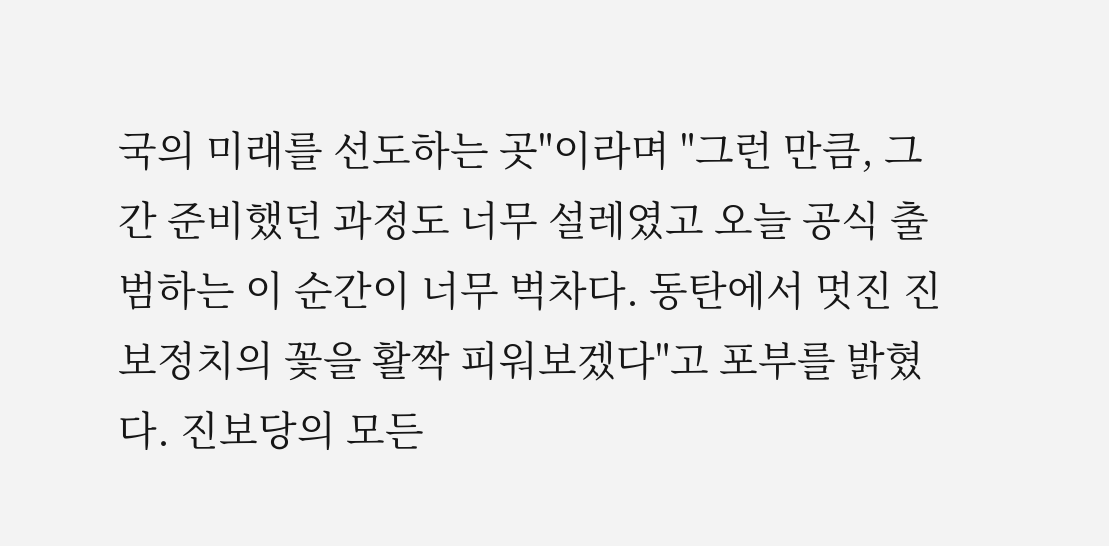국의 미래를 선도하는 곳"이라며 "그런 만큼, 그간 준비했던 과정도 너무 설레였고 오늘 공식 출범하는 이 순간이 너무 벅차다. 동탄에서 멋진 진보정치의 꽃을 활짝 피워보겠다"고 포부를 밝혔다. 진보당의 모든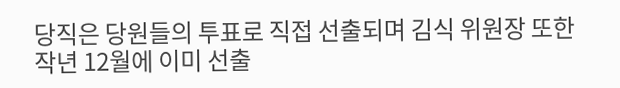당직은 당원들의 투표로 직접 선출되며 김식 위원장 또한 작년 12월에 이미 선출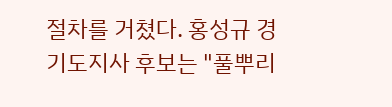절차를 거쳤다. 홍성규 경기도지사 후보는 "풀뿌리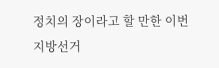정치의 장이라고 할 만한 이번 지방선거